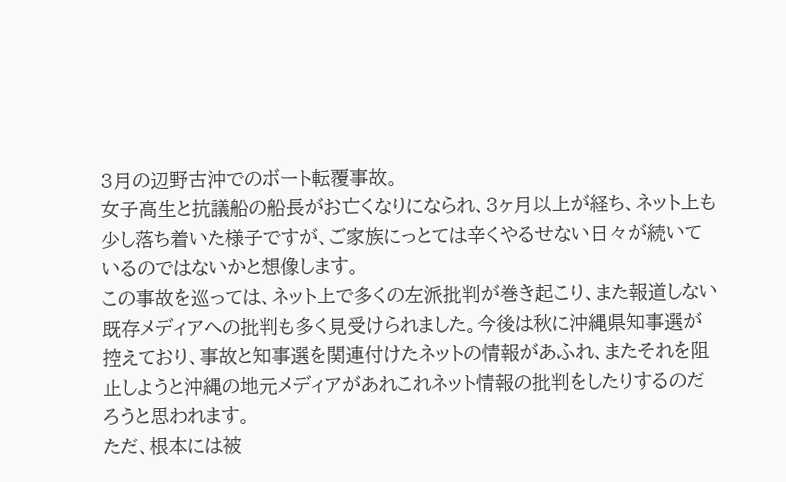3月の辺野古沖でのボート転覆事故。
女子高生と抗議船の船長がお亡くなりになられ、3ヶ月以上が経ち、ネット上も少し落ち着いた様子ですが、ご家族にっとては辛くやるせない日々が続いているのではないかと想像します。
この事故を巡っては、ネット上で多くの左派批判が巻き起こり、また報道しない既存メディアへの批判も多く見受けられました。今後は秋に沖縄県知事選が控えており、事故と知事選を関連付けたネットの情報があふれ、またそれを阻止しようと沖縄の地元メディアがあれこれネット情報の批判をしたりするのだろうと思われます。
ただ、根本には被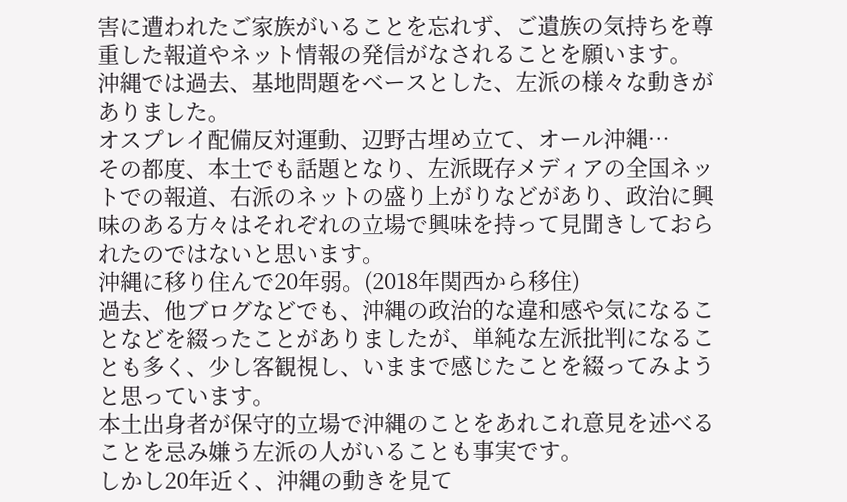害に遭われたご家族がいることを忘れず、ご遺族の気持ちを尊重した報道やネット情報の発信がなされることを願います。
沖縄では過去、基地問題をベースとした、左派の様々な動きがありました。
オスプレイ配備反対運動、辺野古埋め立て、オール沖縄…
その都度、本土でも話題となり、左派既存メディアの全国ネットでの報道、右派のネットの盛り上がりなどがあり、政治に興味のある方々はそれぞれの立場で興味を持って見聞きしておられたのではないと思います。
沖縄に移り住んで20年弱。(2018年関西から移住)
過去、他ブログなどでも、沖縄の政治的な違和感や気になることなどを綴ったことがありましたが、単純な左派批判になることも多く、少し客観視し、いままで感じたことを綴ってみようと思っています。
本土出身者が保守的立場で沖縄のことをあれこれ意見を述べることを忌み嫌う左派の人がいることも事実です。
しかし20年近く、沖縄の動きを見て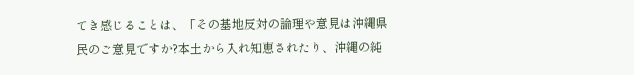てき感じることは、「その基地反対の論理や意見は沖縄県民のご意見ですか?本土から入れ知恵されたり、沖縄の純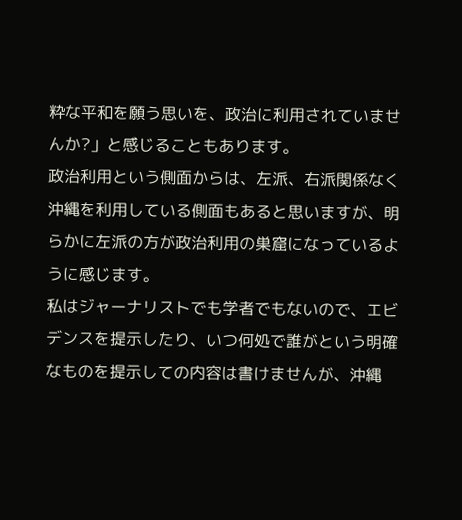粋な平和を願う思いを、政治に利用されていませんか?」と感じることもあります。
政治利用という側面からは、左派、右派関係なく沖縄を利用している側面もあると思いますが、明らかに左派の方が政治利用の巣窟になっているように感じます。
私はジャーナリストでも学者でもないので、エビデンスを提示したり、いつ何処で誰がという明確なものを提示しての内容は書けませんが、沖縄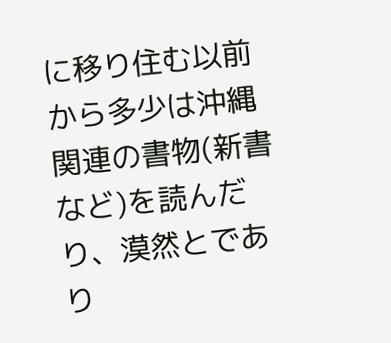に移り住む以前から多少は沖縄関連の書物(新書など)を読んだり、漠然とであり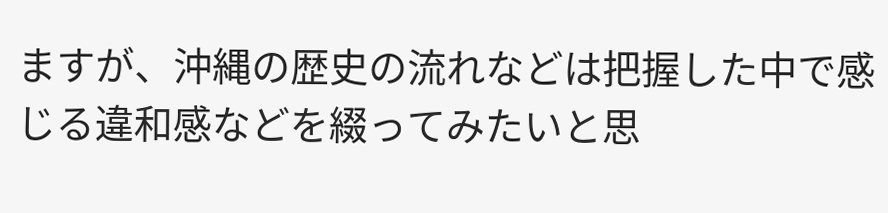ますが、沖縄の歴史の流れなどは把握した中で感じる違和感などを綴ってみたいと思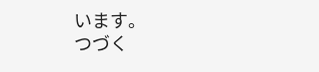います。
つづく